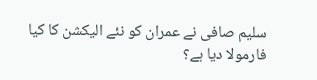سلیم صافی نے عمران کو نئے الیکشن کا کیا فارمولا دیا ہے؟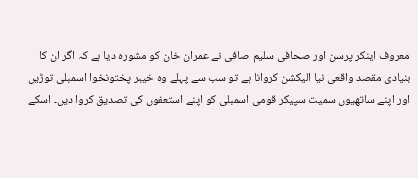معروف اینکر پرسن اور صحافی سلیم صافی نے عمران خان کو مشورہ دیا ہے کہ اگر ان کا بنیادی مقصد واقعی نیا الیکشن کروانا ہے تو سب سے پہلے وہ خیبر پختونخوا اسمبلی توڑیں اور اپنے ساتھیوں سمیت سپیکر قومی اسمبلی کو اپنے استعفوں کی تصدیق کروا دیں۔ اسکے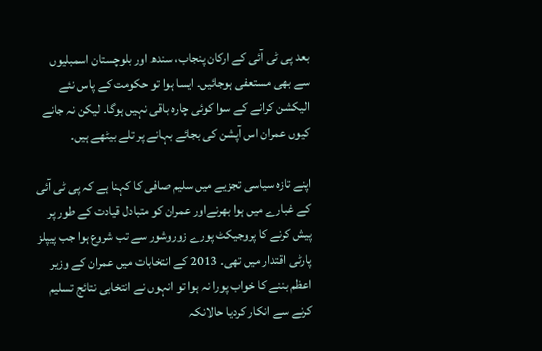بعد پی ٹی آئی کے ارکان پنجاب، سندھ اور بلوچستان اسمبلیوں سے بھی مستعفی ہوجائیں۔ ایسا ہوا تو حکومت کے پاس نئے الیکشن کرانے کے سوا کوئی چارہ باقی نہیں ہوگا۔ لیکن نہ جانے کیوں عمران اس آپشن کی بجائے بہانے پر تلے بیٹھے ہیں۔

اپنے تازہ سیاسی تجزیے میں سلیم صافی کا کہنا ہے کہ پی ٹی آئی کے غبارے میں ہوا بھرنےاور عمران کو متبادل قیادت کے طور پر پیش کرنے کا پروجیکٹ پورے زوروشور سے تب شروع ہوا جب پیپلز پارٹی اقتدار میں تھی۔ 2013 کے انتخابات میں عمران کے وزیر اعظم بننے کا خواب پورا نہ ہوا تو انہوں نے انتخابی نتائج تسلیم کرنے سے انکار کردیا حالانکہ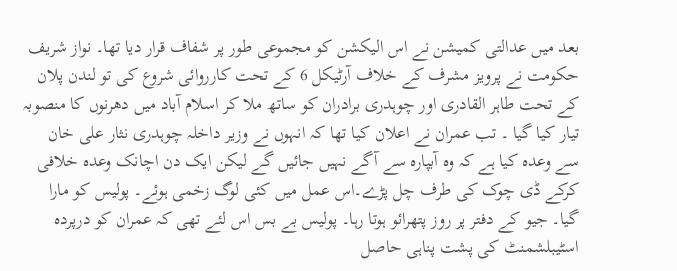بعد میں عدالتی کمیشن نے اس الیکشن کو مجموعی طور پر شفاف قرار دیا تھا۔ نواز شریف حکومت نے پرویز مشرف کے خلاف آرٹیکل 6 کے تحت کارروائی شروع کی تو لندن پلان کے تحت طاہر القادری اور چوہدری برادران کو ساتھ ملا کر اسلام آباد میں دھرنوں کا منصوبہ تیار کیا گیا ۔ تب عمران نے اعلان کیا تھا کہ انہوں نے وزیر داخلہ چوہدری نثار علی خان سے وعدہ کیا ہے کہ وہ آبپارہ سے آگے نہیں جائیں گے لیکن ایک دن اچانک وعدہ خلافی کرکے ڈی چوک کی طرف چل پڑے۔اس عمل میں کئی لوگ زخمی ہوئے۔ پولیس کو مارا گیا۔ جیو کے دفتر پر روز پتھرائو ہوتا رہا۔ پولیس بے بس اس لئے تھی کہ عمران کو درپردہ اسٹیبلشمنٹ کی پشت پناہی حاصل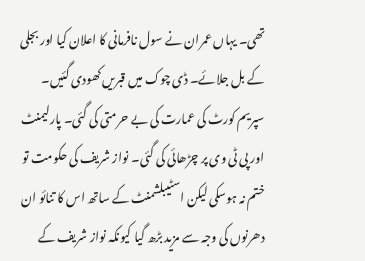تھی۔ یہاں عمران نے سول نافرمانی کا اعلان کیا اور بجلی کے بل جلائے۔ ڈی چوک میں قبریں کھودی گئیں۔ سپریم کورٹ کی عمارت کی بے حرمتی کی گئی۔ پارلیمنٹ اور پی ٹی وی پر چڑھائی کی گئی۔ نواز شریف کی حکومت تو ختم نہ ہوسکی لیکن اسٹیبلشمنٹ کے ساتھ اس کا تنائو ان دھرنوں کی وجہ سے مزید بڑھ گیا کیونکہ نواز شریف کے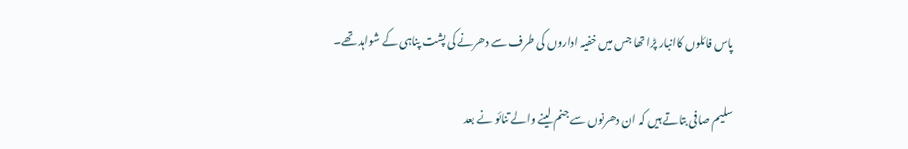پاس فائلوں کاانبار پڑا تھا جس میں خفیہ اداروں کی طرف سے دھرنے کی پشت پناہی کے شواہد تھے۔

سلیم صافی بتاتے ہیں کہ ان دھرنوں سے جنم لینے والے تنائو نے بعد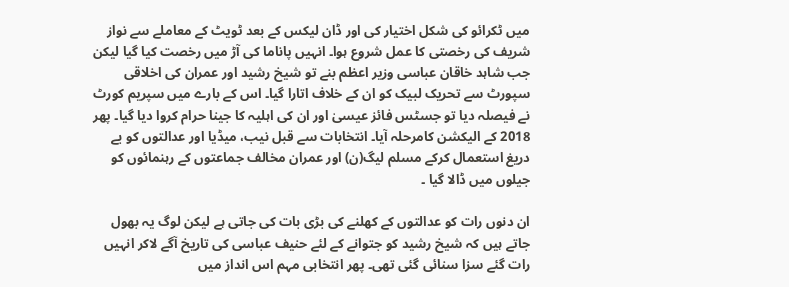میں ٹکرائو کی شکل اختیار کی اور ڈان لیکس کے بعد ٹویٹ کے معاملے سے نواز شریف کی رخصتی کا عمل شروع ہوا۔ انہیں پاناما کی آڑ میں رخصت کیا گیا لیکن جب شاہد خاقان عباسی وزیر اعظم بنے تو شیخ رشید اور عمران کی اخلاقی سپورٹ سے تحریک لبیک کو ان کے خلاف اتارا گیا۔ اس کے بارے میں سپریم کورٹ نے فیصلہ دیا تو جسٹس فائز عیسیٰ اور ان کی اہلیہ کا جینا حرام کروا دیا گیا۔ پھر 2018 کے الیکشن کامرحلہ آیا۔ انتخابات سے قبل نیب، میڈیا اور عدالتوں کو بے دریغ استعمال کرکے مسلم لیگ(ن) اور عمران مخالف جماعتوں کے رہنمائوں کو جیلوں میں ڈالا گیا ۔

ان دنوں رات کو عدالتوں کے کھلنے کی بڑی بات کی جاتی ہے لیکن لوگ یہ بھول جاتے ہیں کہ شیخ رشید کو جتوانے کے لئے حنیف عباسی کی تاریخ آگے لاکر انہیں رات گئے سزا سنائی گئی تھی۔ پھر انتخابی مہم اس انداز میں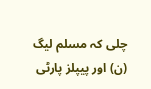چلی کہ مسلم لیگ (ن) اور پیپلز پارٹی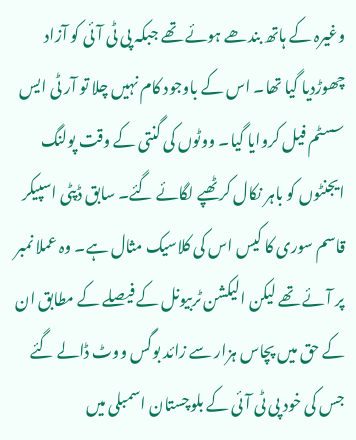وغیرہ کے ہاتھ بندھے ہوئے تھے جبکہ پی ٹی آئی کو آزاد چھوڑدیا گیا تھا۔ اس کے باوجود کام نہیں چلا تو آر ٹی ایس سسٹم فیل کروایا گیا۔ ووٹوں کی گنتی کے وقت پولنگ ایجنٹوں کو باہر نکال کر ٹھپے لگائے گئے۔ سابق ڈپٹی اسپیکر قاسم سوری کا کیس اس کی کلاسیک مثال ہے۔ وہ عملا نمبر پر آئے تھے لیکن الیکشن ٹربیونل کے فیصلے کے مطابق ان کے حق میں پچاس ہزار سے زائد بوگس ووٹ ڈالے گئے جس کی خود پی ٹی آئی کے بلوچستان اسمبلی میں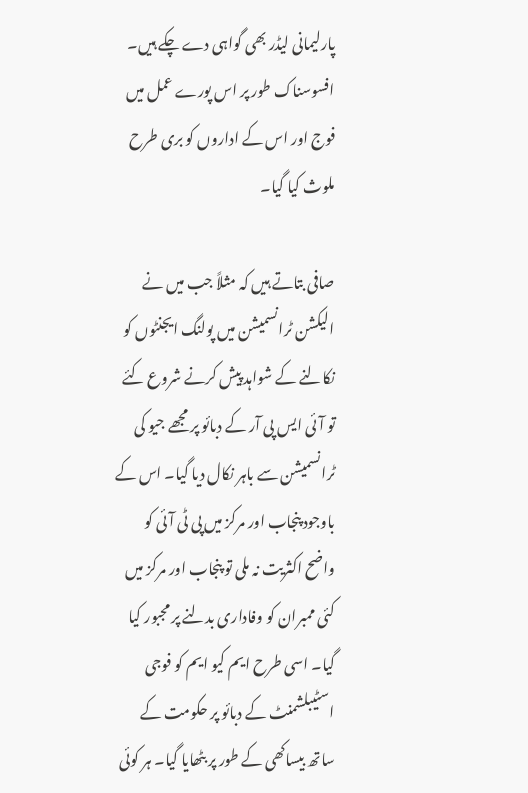پارلیمانی لیڈر بھی گواہی دے چکے ہیں۔ افسوسناک طور پر اس پورے عمل میں فوج اور اس کے اداروں کو بری طرح ملوث کیا گیا۔

صافی بتاتے ہیں کہ مثلاً جب میں نے الیکشن ٹرانسمیشن میں پولنگ ایجنٹوں کو نکالنے کے شواہد پیش کرنے شروع کئے تو آئی ایس پی آر کے دبائو پر مجھے جیو کی ٹرانسمیشن سے باہر نکال دیا گیا۔ اس کے باوجود پنجاب اور مرکز میں پی ٹی آئی کو واضح اکثریت نہ ملی تو پنجاب اور مرکز میں کئی ممبران کو وفاداری بدلنے پر مجبور کیا گیا۔ اسی طرح ایم کیو ایم کو فوجی اسٹیبلشمنٹ کے دبائو پر حکومت کے ساتھ بیساکھی کے طور پر بٹھایا گیا۔ ہر کوئی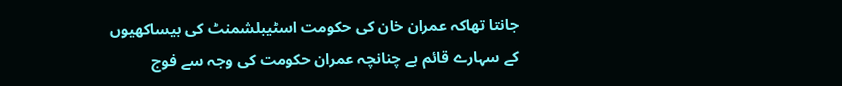جانتا تھاکہ عمران خان کی حکومت اسٹیبلشمنٹ کی بیساکھیوں کے سہارے قائم ہے چنانچہ عمران حکومت کی وجہ سے فوج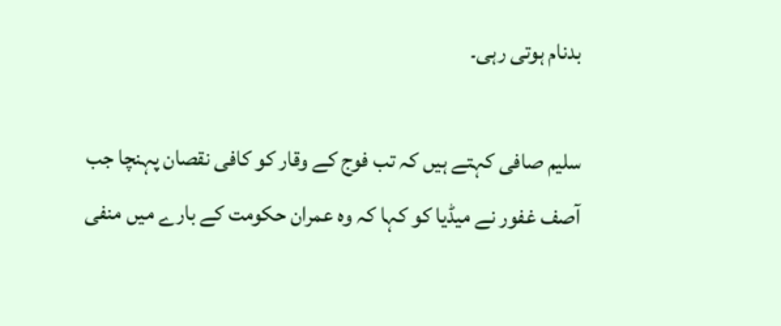بدنام ہوتی رہی۔

سلیم صافی کہتے ہیں کہ تب فوج کے وقار کو کافی نقصان پہنچا جب آصف غفور نے میڈیا کو کہا کہ وہ عمران حکومت کے بارے میں منفی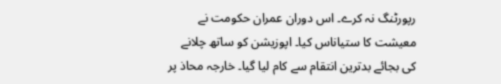رپورٹنگ نہ کرے۔ اس دوران عمران حکومت نے معیشت کا ستیاناس کیا۔ اپوزیشن کو ساتھ چلانے کی بجائے بدترین انتقام سے کام لیا گیا۔ خارجہ محاذ پر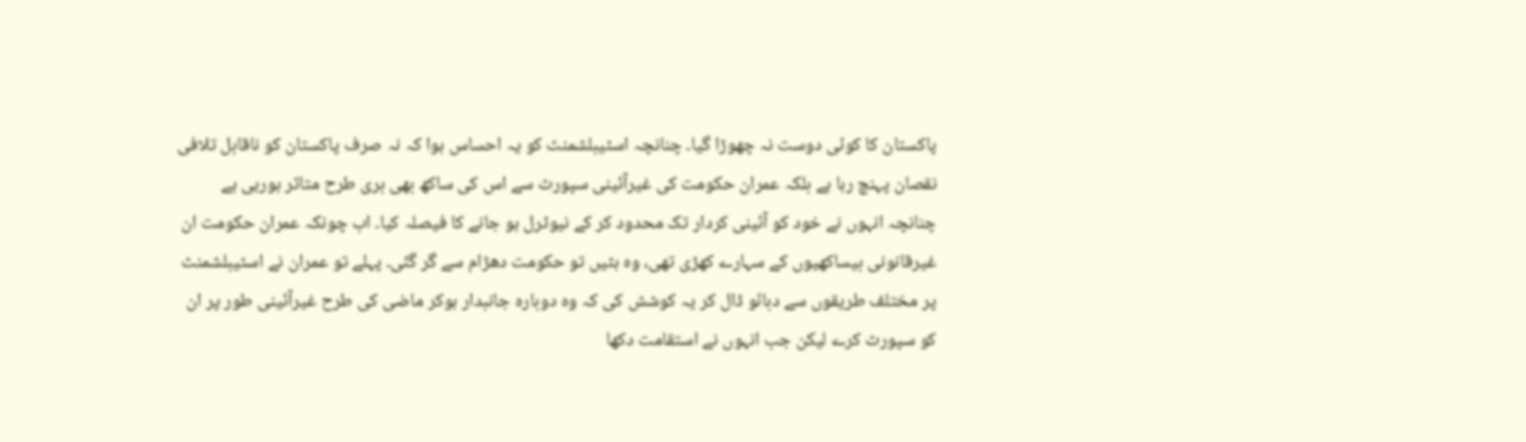پاکستان کا کوئی دوست نہ چھوڑا گیا۔ چنانچہ اسٹیبلشمنٹ کو یہ احساس ہوا کہ نہ صرف پاکستان کو ناقابل تلافی نقصان پہنچ رہا ہے بلکہ عمران حکومت کی غیرآئینی سپورٹ سے اس کی ساکھ بھی بری طرح متاثر ہورہی ہے چنانچہ انہوں نے خود کو آئینی کردار تک محدود کر کے نیوٹرل ہو جانے کا فیصلہ کیا۔ اب چونکہ عمران حکومت ان غیرقانونی بیساکھیوں کے سہارے کھڑی تھی، وہ ہٹیں تو حکومت دھڑام سے گر گئی۔ پہلے تو عمران نے اسٹیبلشمنٹ پر مختلف طریقوں سے دبائو ڈال کر یہ کوشش کی کہ وہ دوبارہ جانبدار ہوکر ماضی کی طرح غیرآئینی طور پر ان کو سپورٹ کرے لیکن جب انہوں نے استقامت دکھا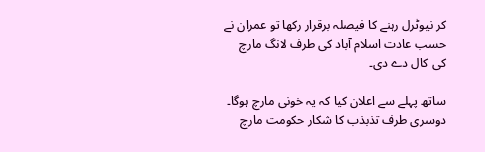کر نیوٹرل رہنے کا فیصلہ برقرار رکھا تو عمران نے حسب عادت اسلام آباد کی طرف لانگ مارچ کی کال دے دی۔

ساتھ پہلے سے اعلان کیا کہ یہ خونی مارچ ہوگا۔ دوسری طرف تذبذب کا شکار حکومت مارچ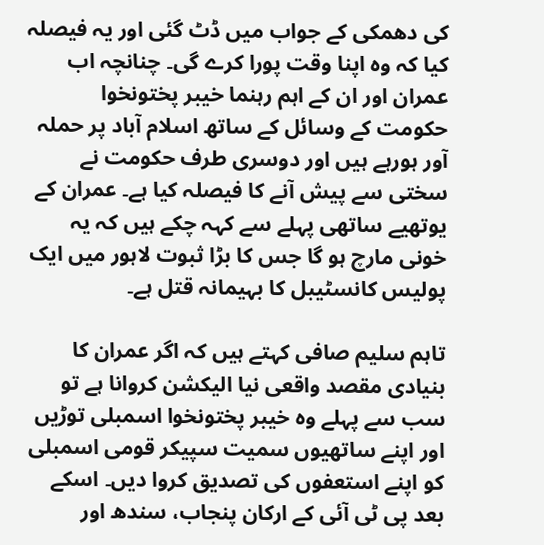کی دھمکی کے جواب میں ڈٹ گئی اور یہ فیصلہ کیا کہ وہ اپنا وقت پورا کرے گی۔ چنانچہ اب عمران اور ان کے اہم رہنما خیبر پختونخوا حکومت کے وسائل کے ساتھ اسلام آباد پر حملہ آور ہورہے ہیں اور دوسری طرف حکومت نے سختی سے پیش آنے کا فیصلہ کیا ہے۔ عمران کے یوتھیے ساتھی پہلے سے کہہ چکے ہیں کہ یہ خونی مارچ ہو گا جس کا بڑا ثبوت لاہور میں ایک پولیس کانسٹیبل کا بہیمانہ قتل ہے۔

تاہم سلیم صافی کہتے ہیں کہ اگر عمران کا بنیادی مقصد واقعی نیا الیکشن کروانا ہے تو سب سے پہلے وہ خیبر پختونخوا اسمبلی توڑیں اور اپنے ساتھیوں سمیت سپیکر قومی اسمبلی کو اپنے استعفوں کی تصدیق کروا دیں۔ اسکے بعد پی ٹی آئی کے ارکان پنجاب، سندھ اور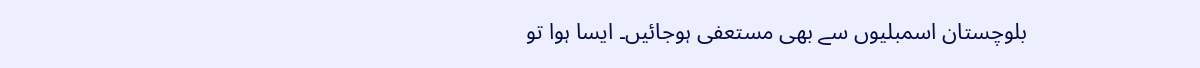بلوچستان اسمبلیوں سے بھی مستعفی ہوجائیں۔ ایسا ہوا تو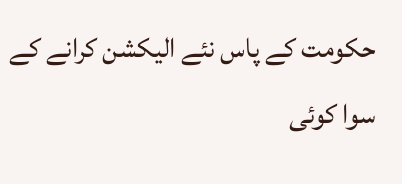حکومت کے پاس نئے الیکشن کرانے کے سوا کوئی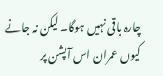چارہ باقی نہیں ہوگا۔ لیکن نہ جانے کیوں عمران اس آپشن پر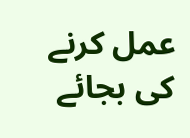عمل کرنے کی بجائے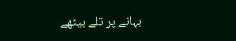بہانے پر تلے بیٹھے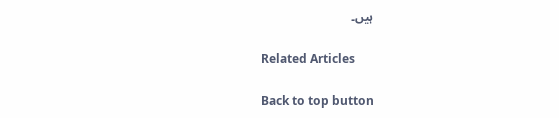ہیں۔

Related Articles

Back to top button